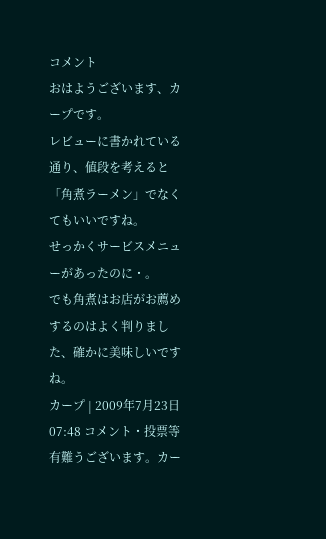コメント
おはようございます、カープです。
レビューに書かれている通り、値段を考えると「角煮ラーメン」でなくてもいいですね。
せっかくサービスメニューがあったのに・。
でも角煮はお店がお薦めするのはよく判りました、確かに美味しいですね。
カープ | 2009年7月23日 07:48 コメント・投票等有難うございます。カー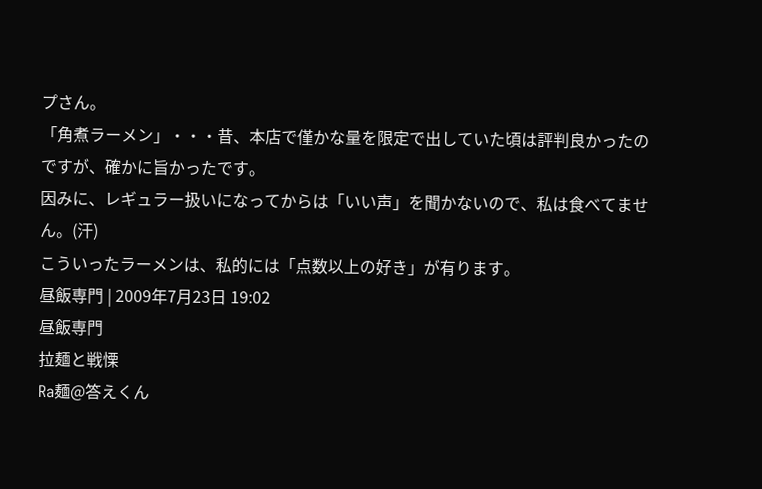プさん。
「角煮ラーメン」・・・昔、本店で僅かな量を限定で出していた頃は評判良かったのですが、確かに旨かったです。
因みに、レギュラー扱いになってからは「いい声」を聞かないので、私は食べてません。(汗)
こういったラーメンは、私的には「点数以上の好き」が有ります。
昼飯専門 | 2009年7月23日 19:02
昼飯専門
拉麺と戦慄
Ra麺@答えくん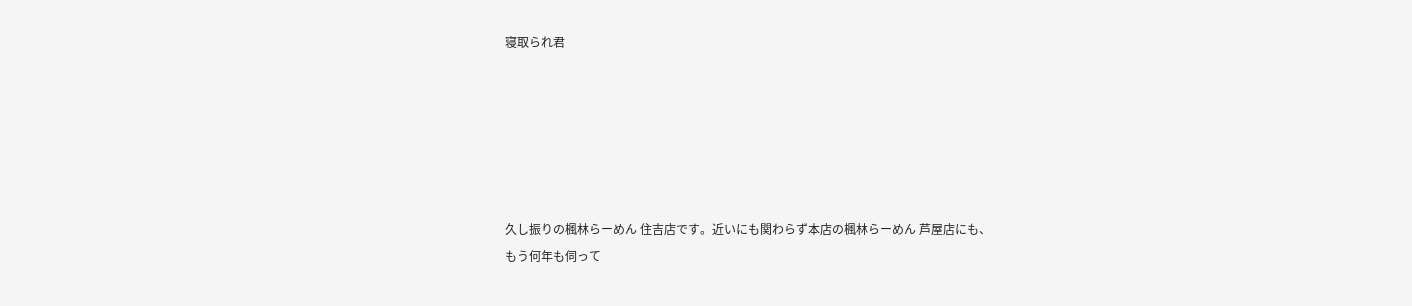寝取られ君






久し振りの楓林らーめん 住吉店です。近いにも関わらず本店の楓林らーめん 芦屋店にも、
もう何年も伺って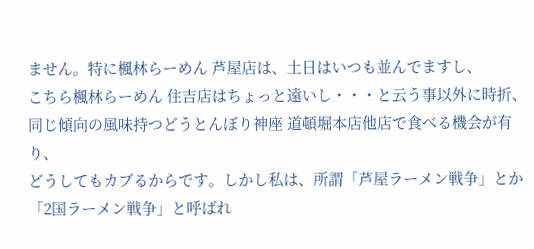ません。特に楓林らーめん 芦屋店は、土日はいつも並んでますし、
こちら楓林らーめん 住吉店はちょっと遠いし・・・と云う事以外に時折、
同じ傾向の風味持つどうとんぼり神座 道頓堀本店他店で食べる機会が有り、
どうしてもカブるからです。しかし私は、所謂「芦屋ラーメン戦争」とか
「2国ラーメン戦争」と呼ばれ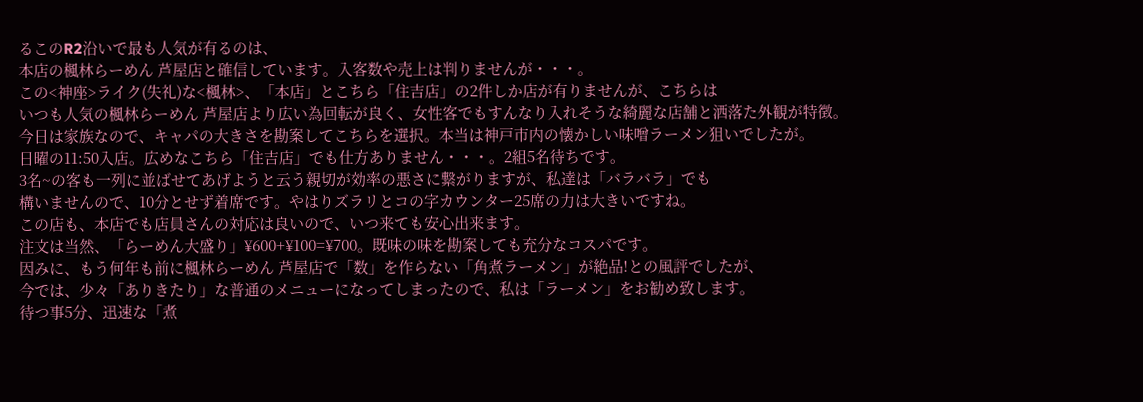るこのR2沿いで最も人気が有るのは、
本店の楓林らーめん 芦屋店と確信しています。入客数や売上は判りませんが・・・。
この<神座>ライク(失礼)な<楓林>、「本店」とこちら「住吉店」の2件しか店が有りませんが、こちらは
いつも人気の楓林らーめん 芦屋店より広い為回転が良く、女性客でもすんなり入れそうな綺麗な店舗と洒落た外観が特徴。
今日は家族なので、キャパの大きさを勘案してこちらを選択。本当は神戸市内の懐かしい味噌ラーメン狙いでしたが。
日曜の11:50入店。広めなこちら「住吉店」でも仕方ありません・・・。2組5名待ちです。
3名~の客も一列に並ばせてあげようと云う親切が効率の悪さに繋がりますが、私達は「バラバラ」でも
構いませんので、10分とせず着席です。やはりズラリとコの字カウンター25席の力は大きいですね。
この店も、本店でも店員さんの対応は良いので、いつ来ても安心出来ます。
注文は当然、「らーめん大盛り」¥600+¥100=¥700。既味の味を勘案しても充分なコスパです。
因みに、もう何年も前に楓林らーめん 芦屋店で「数」を作らない「角煮ラーメン」が絶品!との風評でしたが、
今では、少々「ありきたり」な普通のメニューになってしまったので、私は「ラーメン」をお勧め致します。
待つ事5分、迅速な「煮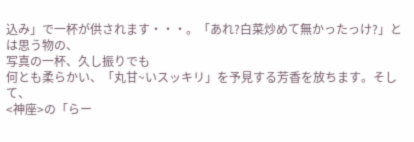込み」で一杯が供されます・・・。「あれ?白菜炒めて無かったっけ?」とは思う物の、
写真の一杯、久し振りでも
何とも柔らかい、「丸甘~いスッキリ」を予見する芳香を放ちます。そして、
<神座>の「らー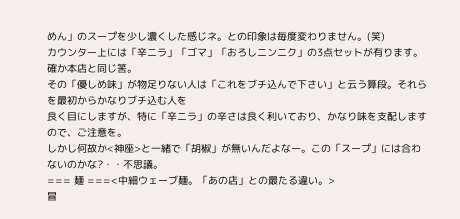めん」のスープを少し濃くした感じネ。との印象は毎度変わりません。(笑)
カウンター上には「辛ニラ」「ゴマ」「おろしニンニク」の3点セットが有ります。確か本店と同じ筈。
その「優しめ味」が物足りない人は「これをブチ込んで下さい」と云う算段。それらを最初からかなりブチ込む人を
良く目にしますが、特に「辛ニラ」の辛さは良く利いており、かなり味を支配しますので、ご注意を。
しかし何故か<神座>と一緒で「胡椒」が無いんだよなー。この「スープ」には合わないのかな?・・不思議。
=== 麺 ===<中細ウェーブ麺。「あの店」との最たる違い。>
冒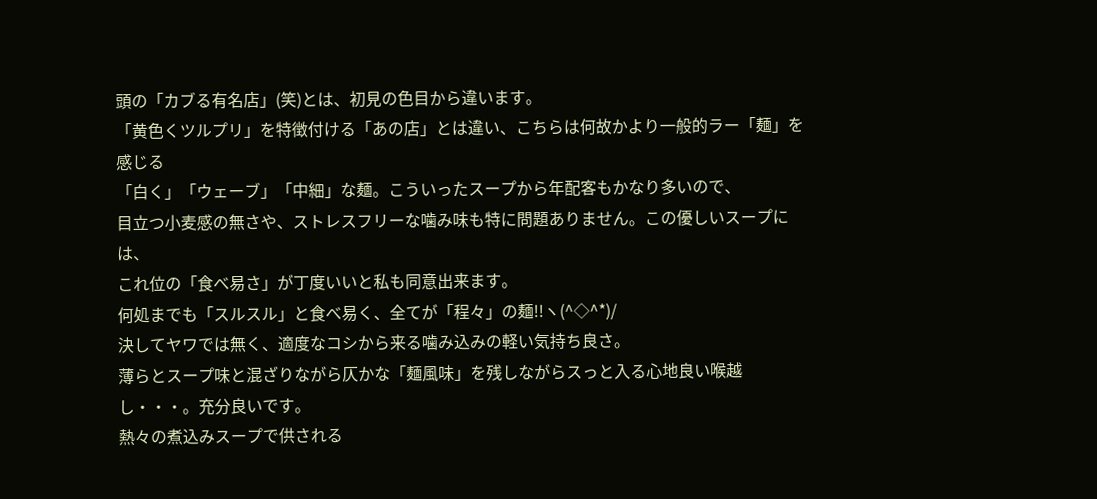頭の「カブる有名店」(笑)とは、初見の色目から違います。
「黄色くツルプリ」を特徴付ける「あの店」とは違い、こちらは何故かより一般的ラー「麺」を感じる
「白く」「ウェーブ」「中細」な麺。こういったスープから年配客もかなり多いので、
目立つ小麦感の無さや、ストレスフリーな噛み味も特に問題ありません。この優しいスープには、
これ位の「食べ易さ」が丁度いいと私も同意出来ます。
何処までも「スルスル」と食べ易く、全てが「程々」の麺!!ヽ(^◇^*)/
決してヤワでは無く、適度なコシから来る噛み込みの軽い気持ち良さ。
薄らとスープ味と混ざりながら仄かな「麺風味」を残しながらスっと入る心地良い喉越し・・・。充分良いです。
熱々の煮込みスープで供される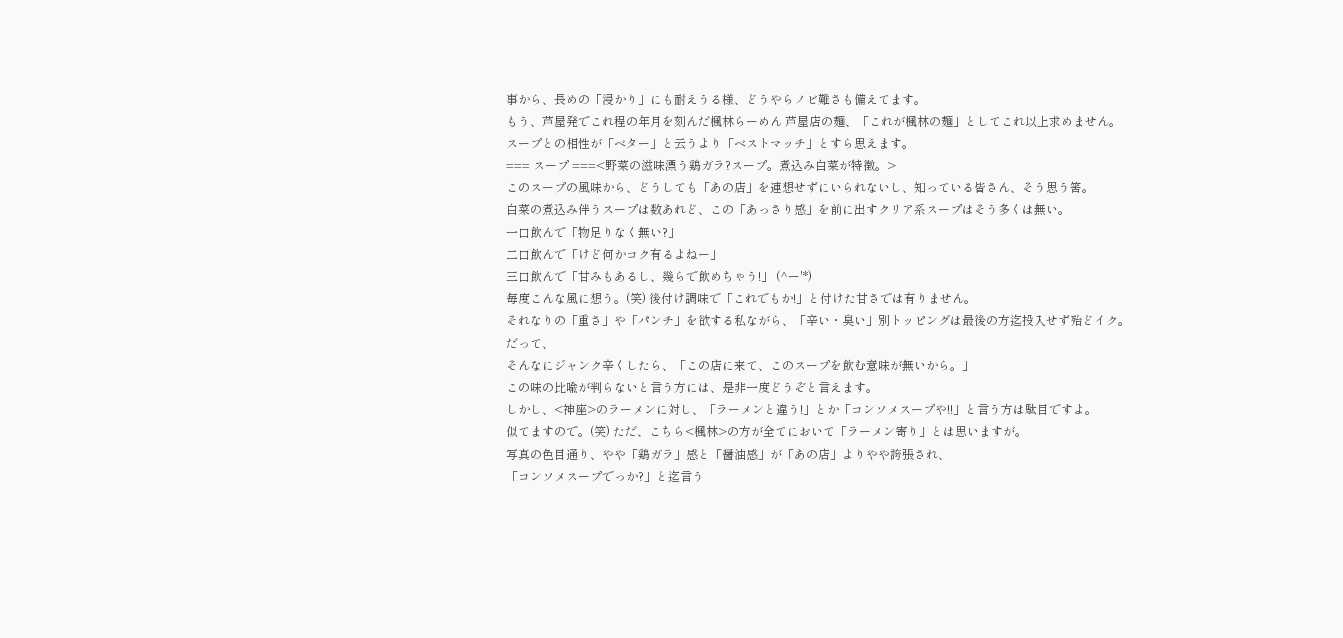事から、長めの「浸かり」にも耐えうる様、どうやらノビ難さも備えてます。
もう、芦屋発でこれ程の年月を刻んだ楓林らーめん 芦屋店の麺、「これが楓林の麺」としてこれ以上求めません。
スープとの相性が「ベター」と云うより「ベストマッチ」とすら思えます。
=== スープ ===<野菜の滋味漂う鶏ガラ?スープ。煮込み白菜が特徴。>
このスープの風味から、どうしても「あの店」を連想せずにいられないし、知っている皆さん、そう思う筈。
白菜の煮込み伴うスープは数あれど、この「あっさり感」を前に出すクリア系スープはそう多くは無い。
一口飲んで「物足りなく無い?」
二口飲んで「けど何かコク有るよねー」
三口飲んで「甘みもあるし、幾らで飲めちゃう!」 (^ー'*)
毎度こんな風に想う。(笑) 後付け調味で「これでもか!」と付けた甘さでは有りません。
それなりの「重さ」や「パンチ」を欲する私ながら、「辛い・臭い」別トッピングは最後の方迄投入せず殆どイク。
だって、
そんなにジャンク辛くしたら、「この店に来て、このスープを飲む意味が無いから。」
この味の比喩が判らないと言う方には、是非一度どうぞと言えます。
しかし、<神座>のラーメンに対し、「ラーメンと違う!」とか「コンソメスープや!!」と言う方は駄目ですよ。
似てますので。(笑) ただ、こちら<楓林>の方が全てにおいて「ラーメン寄り」とは思いますが。
写真の色目通り、やや「鶏ガラ」感と「醤油感」が「あの店」よりやや誇張され、
「コンソメスープでっか?」と迄言う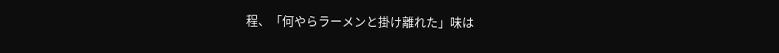程、「何やらラーメンと掛け離れた」味は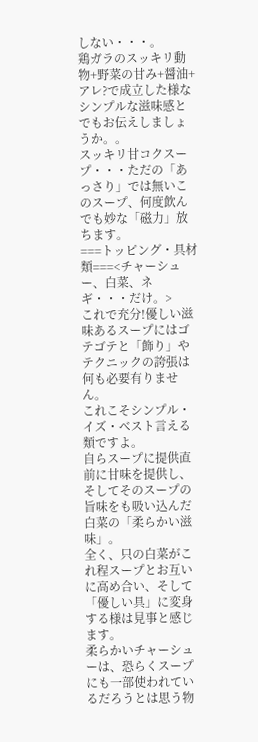しない・・・。
鶏ガラのスッキリ動物+野菜の甘み+醤油+アレ?で成立した様なシンプルな滋味感とでもお伝えしましょうか。。
スッキリ甘コクスープ・・・ただの「あっさり」では無いこのスープ、何度飲んでも妙な「磁力」放ちます。
===トッピング・具材類===<チャーシュー、白菜、ネギ・・・だけ。>
これで充分!優しい滋味あるスープにはゴテゴテと「飾り」やテクニックの誇張は何も必要有りません。
これこそシンプル・イズ・ベスト言える類ですよ。
自らスープに提供直前に甘味を提供し、そしてそのスープの旨味をも吸い込んだ白菜の「柔らかい滋味」。
全く、只の白菜がこれ程スープとお互いに高め合い、そして「優しい具」に変身する様は見事と感じます。
柔らかいチャーシューは、恐らくスープにも一部使われているだろうとは思う物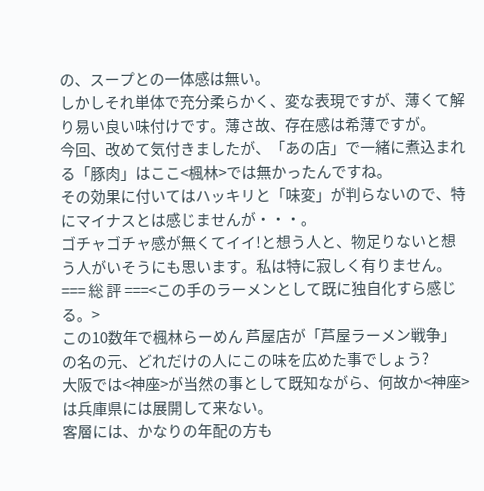の、スープとの一体感は無い。
しかしそれ単体で充分柔らかく、変な表現ですが、薄くて解り易い良い味付けです。薄さ故、存在感は希薄ですが。
今回、改めて気付きましたが、「あの店」で一緒に煮込まれる「豚肉」はここ<楓林>では無かったんですね。
その効果に付いてはハッキリと「味変」が判らないので、特にマイナスとは感じませんが・・・。
ゴチャゴチャ感が無くてイイ!と想う人と、物足りないと想う人がいそうにも思います。私は特に寂しく有りません。
=== 総 評 ===<この手のラーメンとして既に独自化すら感じる。>
この10数年で楓林らーめん 芦屋店が「芦屋ラーメン戦争」の名の元、どれだけの人にこの味を広めた事でしょう?
大阪では<神座>が当然の事として既知ながら、何故か<神座>は兵庫県には展開して来ない。
客層には、かなりの年配の方も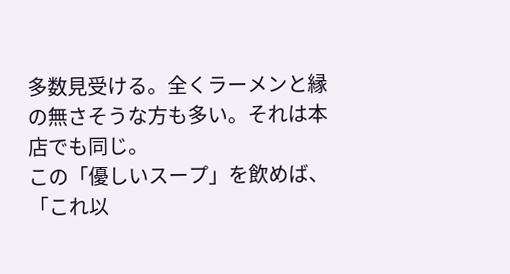多数見受ける。全くラーメンと縁の無さそうな方も多い。それは本店でも同じ。
この「優しいスープ」を飲めば、「これ以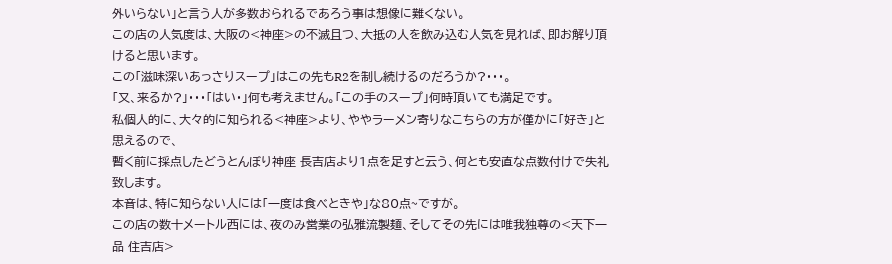外いらない」と言う人が多数おられるであろう事は想像に難くない。
この店の人気度は、大阪の<神座>の不滅且つ、大抵の人を飲み込む人気を見れば、即お解り頂けると思います。
この「滋味深いあっさりスープ」はこの先もR2を制し続けるのだろうか?・・・。
「又、来るか?」・・・「はい・」何も考えません。「この手のスープ」何時頂いても満足です。
私個人的に、大々的に知られる<神座>より、ややラーメン寄りなこちらの方が僅かに「好き」と思えるので、
暫く前に採点したどうとんぼり神座 長吉店より1点を足すと云う、何とも安直な点数付けで失礼致します。
本音は、特に知らない人には「一度は食べときや」な80点~ですが。
この店の数十メートル西には、夜のみ営業の弘雅流製麺、そしてその先には唯我独尊の<天下一品 住吉店>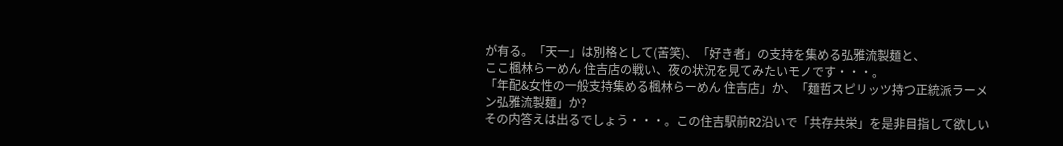が有る。「天一」は別格として(苦笑)、「好き者」の支持を集める弘雅流製麺と、
ここ楓林らーめん 住吉店の戦い、夜の状況を見てみたいモノです・・・。
「年配&女性の一般支持集める楓林らーめん 住吉店」か、「麺哲スピリッツ持つ正統派ラーメン弘雅流製麺」か?
その内答えは出るでしょう・・・。この住吉駅前R2沿いで「共存共栄」を是非目指して欲しい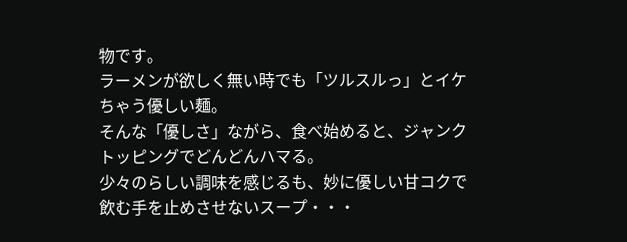物です。
ラーメンが欲しく無い時でも「ツルスルっ」とイケちゃう優しい麺。
そんな「優しさ」ながら、食べ始めると、ジャンクトッピングでどんどんハマる。
少々のらしい調味を感じるも、妙に優しい甘コクで飲む手を止めさせないスープ・・・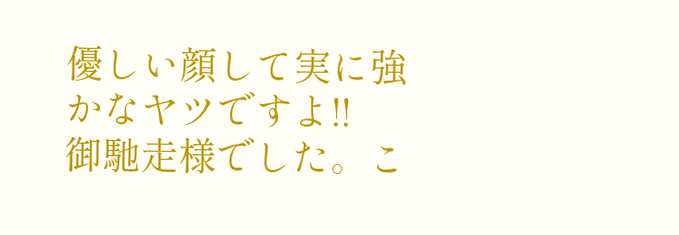優しい顔して実に強かなヤツですよ!!
御馳走様でした。こ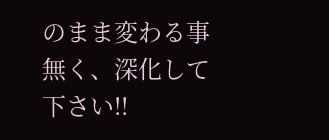のまま変わる事無く、深化して下さい!!